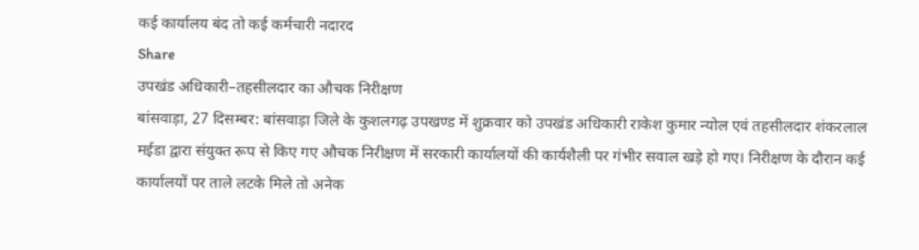कई कार्यालय बंद तो कई कर्मचारी नदारद
Share
उपखंड अधिकारी–तहसीलदार का औचक निरीक्षण
बांसवाड़ा, 27 दिसम्बर: बांसवाड़ा जिले के कुशलगढ़ उपखण्ड में शुक्रवार को उपखंड अधिकारी राकेश कुमार न्योल एवं तहसीलदार शंकरलाल मईडा द्वारा संयुक्त रूप से किए गए औचक निरीक्षण में सरकारी कार्यालयों की कार्यशैली पर गंभीर सवाल खड़े हो गए। निरीक्षण के दौरान कई कार्यालयों पर ताले लटके मिले तो अनेक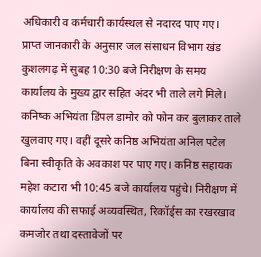अधिकारी व कर्मचारी कार्यस्थल से नदारद पाए गए।
प्राप्त जानकारी के अनुसार जल संसाधन विभाग खंड कुशलगढ़ में सुबह 10:30 बजे निरीक्षण के समय कार्यालय के मुख्य द्वार सहित अंदर भी ताले लगे मिले। कनिष्क अभियंता डिंपल डामोर को फोन कर बुलाकर ताले खुलवाए गए। वहीं दूसरे कनिष्ठ अभियंता अनिल पटेल बिना स्वीकृति के अवकाश पर पाए गए। कनिष्ठ सहायक महेश कटारा भी 10:45 बजे कार्यालय पहुंचे। निरीक्षण में कार्यालय की सफाई अव्यवस्थित, रिकॉर्ड्स का रखरखाव कमजोर तथा दस्तावेजों पर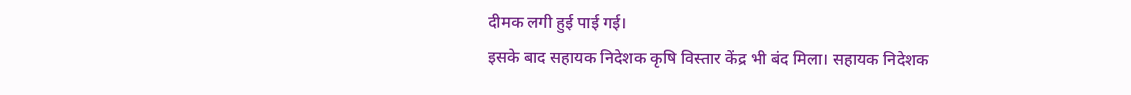दीमक लगी हुई पाई गई।
इसके बाद सहायक निदेशक कृषि विस्तार केंद्र भी बंद मिला। सहायक निदेशक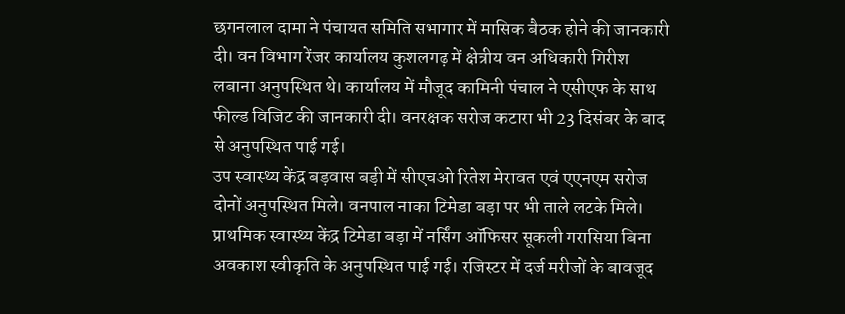छगनलाल दामा ने पंचायत समिति सभागार में मासिक बैठक होने की जानकारी दी। वन विभाग रेंजर कार्यालय कुशलगढ़ में क्षेत्रीय वन अधिकारी गिरीश लबाना अनुपस्थित थे। कार्यालय में मौजूद कामिनी पंचाल ने एसीएफ के साथ फील्ड विजिट की जानकारी दी। वनरक्षक सरोज कटारा भी 23 दिसंबर के बाद से अनुपस्थित पाई गई।
उप स्वास्थ्य केंद्र बड़वास बड़ी में सीएचओ रितेश मेरावत एवं एएनएम सरोज दोनों अनुपस्थित मिले। वनपाल नाका टिमेडा बड़ा पर भी ताले लटके मिले। प्राथमिक स्वास्थ्य केंद्र टिमेडा बड़ा में नर्सिंग ऑफिसर सूकली गरासिया बिना अवकाश स्वीकृति के अनुपस्थित पाई गई। रजिस्टर में दर्ज मरीजों के बावजूद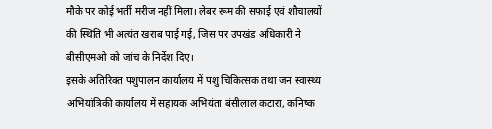मौके पर कोई भर्ती मरीज नहीं मिला। लेबर रूम की सफाई एवं शौचालयों की स्थिति भी अत्यंत खराब पाई गई, जिस पर उपखंड अधिकारी ने बीसीएमओ को जांच के निर्देश दिए।
इसके अतिरिक्त पशुपालन कार्यालय में पशु चिकित्सक तथा जन स्वास्थ्य अभियांत्रिकी कार्यालय में सहायक अभियंता बंसीलाल कटारा, कनिष्क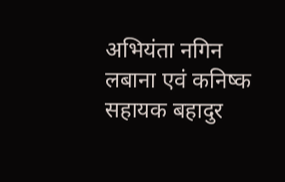अभियंता नगिन लबाना एवं कनिष्क सहायक बहादुर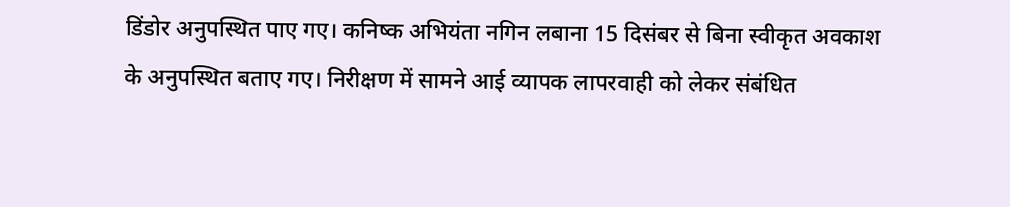डिंडोर अनुपस्थित पाए गए। कनिष्क अभियंता नगिन लबाना 15 दिसंबर से बिना स्वीकृत अवकाश के अनुपस्थित बताए गए। निरीक्षण में सामने आई व्यापक लापरवाही को लेकर संबंधित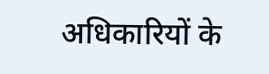अधिकारियों के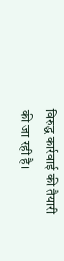विरुद्ध कार्रवाई की तैयारी की जा रही है।